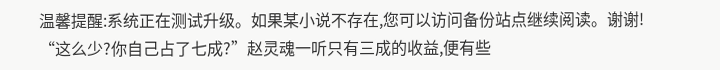温馨提醒:系统正在测试升级。如果某小说不存在,您可以访问备份站点继续阅读。谢谢!
“这么少?你自己占了七成?”赵灵魂一听只有三成的收益,便有些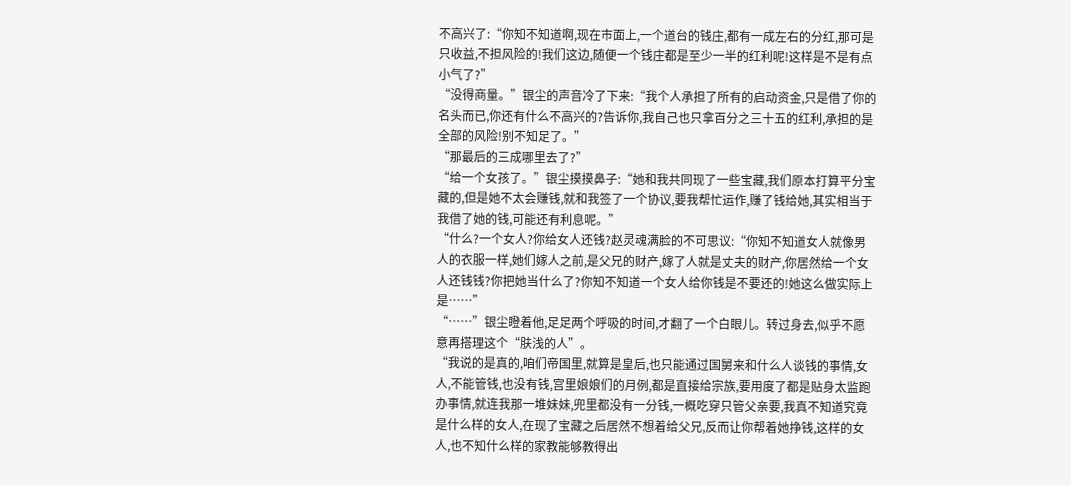不高兴了:“你知不知道啊,现在市面上,一个道台的钱庄,都有一成左右的分红,那可是只收益,不担风险的!我们这边,随便一个钱庄都是至少一半的红利呢!这样是不是有点小气了?”
“没得商量。”银尘的声音冷了下来:“我个人承担了所有的启动资金,只是借了你的名头而已,你还有什么不高兴的?告诉你,我自己也只拿百分之三十五的红利,承担的是全部的风险!别不知足了。”
“那最后的三成哪里去了?”
“给一个女孩了。”银尘摸摸鼻子:“她和我共同现了一些宝藏,我们原本打算平分宝藏的,但是她不太会赚钱,就和我签了一个协议,要我帮忙运作,赚了钱给她,其实相当于我借了她的钱,可能还有利息呢。”
“什么?一个女人?你给女人还钱?赵灵魂满脸的不可思议:“你知不知道女人就像男人的衣服一样,她们嫁人之前,是父兄的财产,嫁了人就是丈夫的财产,你居然给一个女人还钱钱?你把她当什么了?你知不知道一个女人给你钱是不要还的!她这么做实际上是……”
“……”银尘瞪着他,足足两个呼吸的时间,才翻了一个白眼儿。转过身去,似乎不愿意再搭理这个“肤浅的人”。
“我说的是真的,咱们帝国里,就算是皇后,也只能通过国舅来和什么人谈钱的事情,女人,不能管钱,也没有钱,宫里娘娘们的月例,都是直接给宗族,要用度了都是贴身太监跑办事情,就连我那一堆妹妹,兜里都没有一分钱,一概吃穿只管父亲要,我真不知道究竟是什么样的女人,在现了宝藏之后居然不想着给父兄,反而让你帮着她挣钱,这样的女人,也不知什么样的家教能够教得出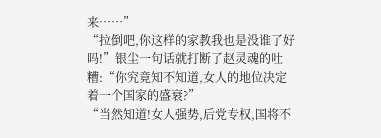来……”
“拉倒吧,你这样的家教我也是没谁了好吗!”银尘一句话就打断了赵灵魂的吐糟:“你究竟知不知道,女人的地位决定着一个国家的盛衰?”
“当然知道!女人强势,后党专权,国将不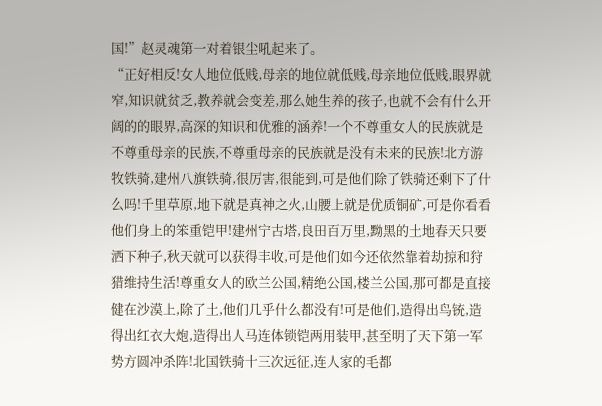国!”赵灵魂第一对着银尘吼起来了。
“正好相反!女人地位低贱,母亲的地位就低贱,母亲地位低贱,眼界就窄,知识就贫乏,教养就会变差,那么她生养的孩子,也就不会有什么开阔的的眼界,高深的知识和优雅的涵养!一个不尊重女人的民族就是不尊重母亲的民族,不尊重母亲的民族就是没有未来的民族!北方游牧铁骑,建州八旗铁骑,很厉害,很能到,可是他们除了铁骑还剩下了什么吗!千里草原,地下就是真神之火,山腰上就是优质铜矿,可是你看看他们身上的笨重铠甲!建州宁古塔,良田百万里,黝黑的土地春天只要洒下种子,秋天就可以获得丰收,可是他们如今还依然靠着劫掠和狩猎维持生活!尊重女人的欧兰公国,精绝公国,楼兰公国,那可都是直接健在沙漠上,除了土,他们几乎什么都没有!可是他们,造得出鸟铳,造得出红衣大炮,造得出人马连体锁铠两用装甲,甚至明了天下第一军势方圆冲杀阵!北国铁骑十三次远征,连人家的毛都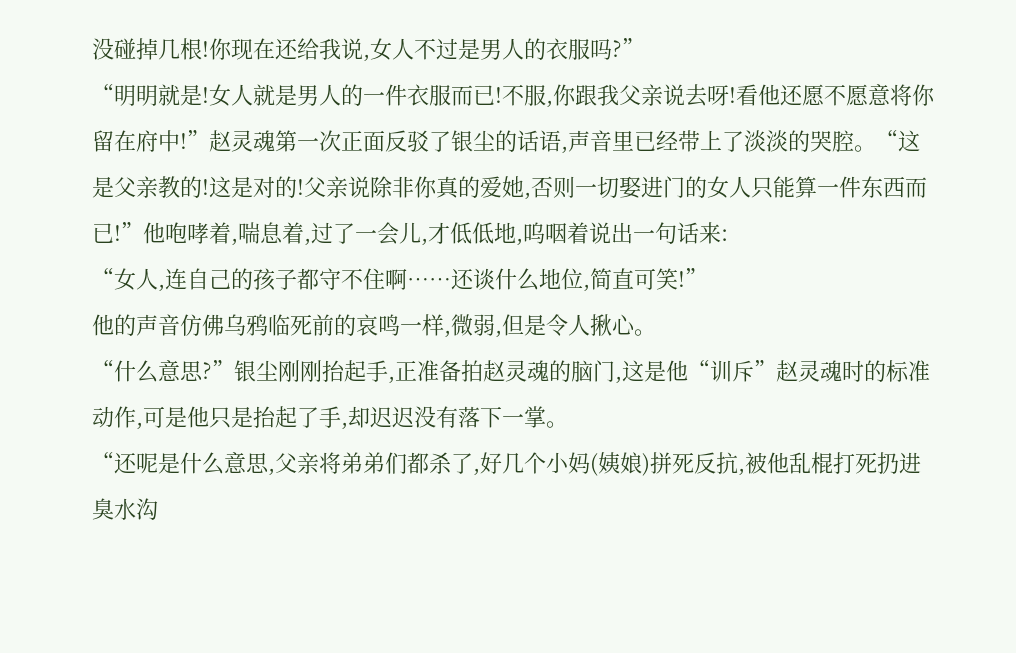没碰掉几根!你现在还给我说,女人不过是男人的衣服吗?”
“明明就是!女人就是男人的一件衣服而已!不服,你跟我父亲说去呀!看他还愿不愿意将你留在府中!”赵灵魂第一次正面反驳了银尘的话语,声音里已经带上了淡淡的哭腔。“这是父亲教的!这是对的!父亲说除非你真的爱她,否则一切娶进门的女人只能算一件东西而已!”他咆哮着,喘息着,过了一会儿,才低低地,呜咽着说出一句话来:
“女人,连自己的孩子都守不住啊……还谈什么地位,简直可笑!”
他的声音仿佛乌鸦临死前的哀鸣一样,微弱,但是令人揪心。
“什么意思?”银尘刚刚抬起手,正准备拍赵灵魂的脑门,这是他“训斥”赵灵魂时的标准动作,可是他只是抬起了手,却迟迟没有落下一掌。
“还呢是什么意思,父亲将弟弟们都杀了,好几个小妈(姨娘)拼死反抗,被他乱棍打死扔进臭水沟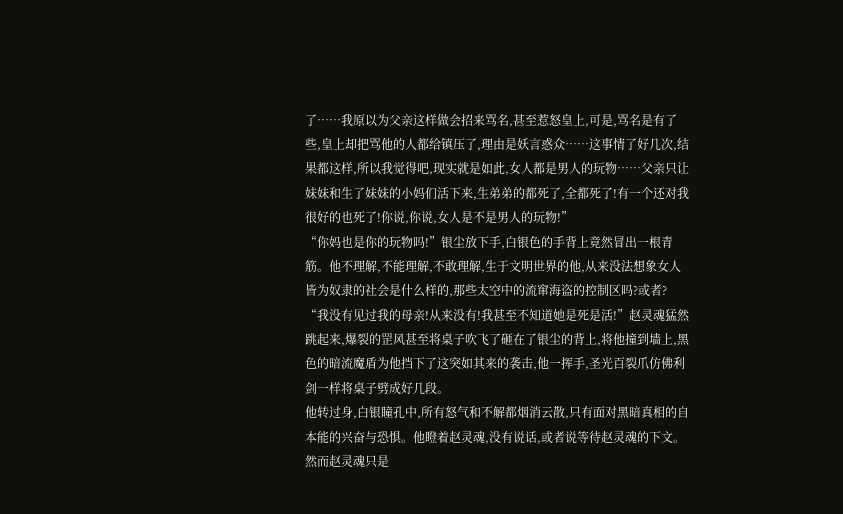了……我原以为父亲这样做会招来骂名,甚至惹怒皇上,可是,骂名是有了些,皇上却把骂他的人都给镇压了,理由是妖言惑众……这事情了好几次,结果都这样,所以我觉得吧,现实就是如此,女人都是男人的玩物……父亲只让妹妹和生了妹妹的小妈们活下来,生弟弟的都死了,全都死了!有一个还对我很好的也死了!你说,你说,女人是不是男人的玩物!”
“你妈也是你的玩物吗!”银尘放下手,白银色的手背上竟然冒出一根青筋。他不理解,不能理解,不敢理解,生于文明世界的他,从来没法想象女人皆为奴隶的社会是什么样的,那些太空中的流窜海盗的控制区吗?或者?
“我没有见过我的母亲!从来没有!我甚至不知道她是死是活!”赵灵魂猛然跳起来,爆裂的罡风甚至将桌子吹飞了砸在了银尘的背上,将他撞到墙上,黑色的暗流魔盾为他挡下了这突如其来的袭击,他一挥手,圣光百裂爪仿佛利剑一样将桌子劈成好几段。
他转过身,白银瞳孔中,所有怒气和不解都烟消云散,只有面对黑暗真相的自本能的兴奋与恐惧。他瞪着赵灵魂,没有说话,或者说等待赵灵魂的下文。
然而赵灵魂只是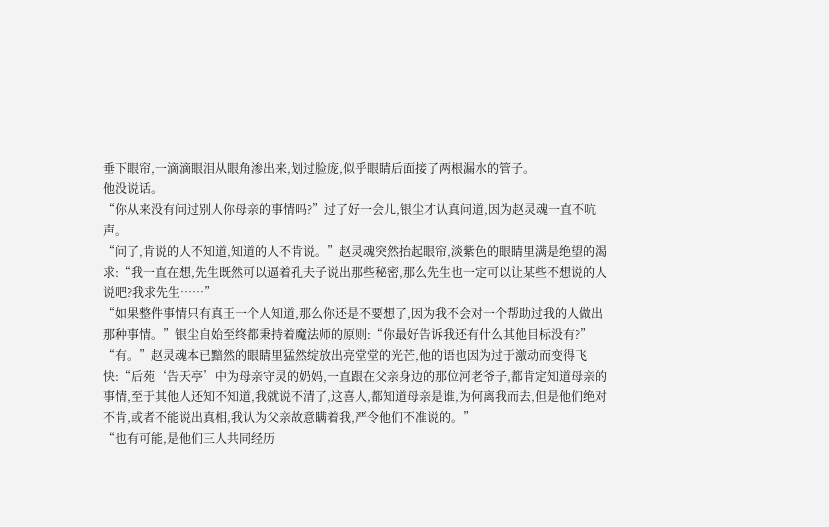垂下眼帘,一滴滴眼泪从眼角渗出来,划过脸庞,似乎眼睛后面接了两根漏水的管子。
他没说话。
“你从来没有问过别人你母亲的事情吗?”过了好一会儿,银尘才认真问道,因为赵灵魂一直不吭声。
“问了,肯说的人不知道,知道的人不肯说。”赵灵魂突然抬起眼帘,淡紫色的眼睛里满是绝望的渴求:“我一直在想,先生既然可以逼着孔夫子说出那些秘密,那么先生也一定可以让某些不想说的人说吧?我求先生……”
“如果整件事情只有真王一个人知道,那么你还是不要想了,因为我不会对一个帮助过我的人做出那种事情。”银尘自始至终都秉持着魔法师的原则:“你最好告诉我还有什么其他目标没有?”
“有。”赵灵魂本已黯然的眼睛里猛然绽放出亮堂堂的光芒,他的语也因为过于激动而变得飞快:“后苑‘告天亭’中为母亲守灵的奶妈,一直跟在父亲身边的那位河老爷子,都肯定知道母亲的事情,至于其他人还知不知道,我就说不清了,这喜人,都知道母亲是谁,为何离我而去,但是他们绝对不肯,或者不能说出真相,我认为父亲故意瞒着我,严令他们不准说的。”
“也有可能,是他们三人共同经历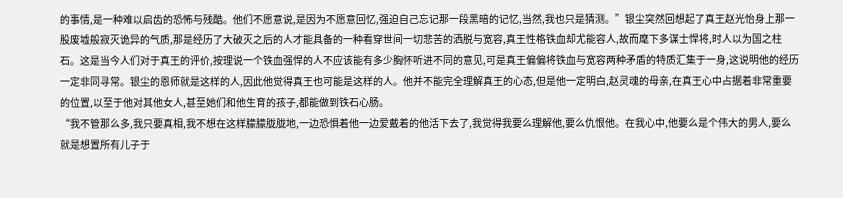的事情,是一种难以启齿的恐怖与残酷。他们不愿意说,是因为不愿意回忆,强迫自己忘记那一段黑暗的记忆,当然,我也只是猜测。”银尘突然回想起了真王赵光怡身上那一股废墟般寂灭诡异的气质,那是经历了大破灭之后的人才能具备的一种看穿世间一切悲苦的洒脱与宽容,真王性格铁血却尤能容人,故而麾下多谋士悍将,时人以为国之柱石。这是当今人们对于真王的评价,按理说一个铁血强悍的人不应该能有多少胸怀听进不同的意见,可是真王偏偏将铁血与宽容两种矛盾的特质汇集于一身,这说明他的经历一定非同寻常。银尘的恩师就是这样的人,因此他觉得真王也可能是这样的人。他并不能完全理解真王的心态,但是他一定明白,赵灵魂的母亲,在真王心中占据着非常重要的位置,以至于他对其他女人,甚至她们和他生育的孩子,都能做到铁石心肠。
“我不管那么多,我只要真相,我不想在这样朦朦胧胧地,一边恐惧着他一边爱戴着的他活下去了,我觉得我要么理解他,要么仇恨他。在我心中,他要么是个伟大的男人,要么就是想置所有儿子于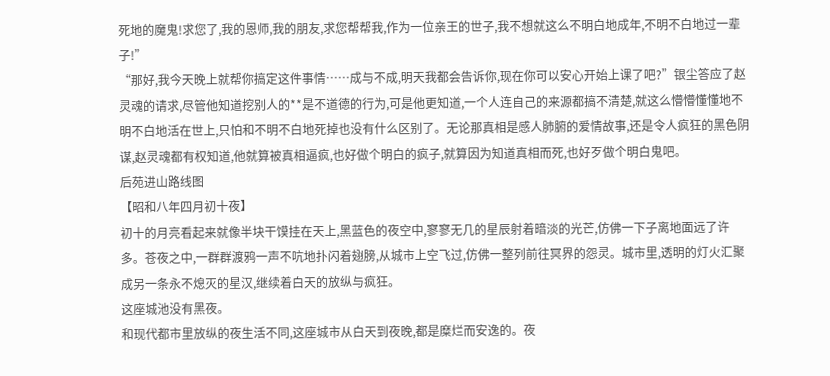死地的魔鬼!求您了,我的恩师,我的朋友,求您帮帮我,作为一位亲王的世子,我不想就这么不明白地成年,不明不白地过一辈子!”
“那好,我今天晚上就帮你搞定这件事情……成与不成,明天我都会告诉你,现在你可以安心开始上课了吧?”银尘答应了赵灵魂的请求,尽管他知道挖别人的**是不道德的行为,可是他更知道,一个人连自己的来源都搞不清楚,就这么懵懵懂懂地不明不白地活在世上,只怕和不明不白地死掉也没有什么区别了。无论那真相是感人肺腑的爱情故事,还是令人疯狂的黑色阴谋,赵灵魂都有权知道,他就算被真相逼疯,也好做个明白的疯子,就算因为知道真相而死,也好歹做个明白鬼吧。
后苑进山路线图
【昭和八年四月初十夜】
初十的月亮看起来就像半块干馍挂在天上,黑蓝色的夜空中,寥寥无几的星辰射着暗淡的光芒,仿佛一下子离地面远了许多。苍夜之中,一群群渡鸦一声不吭地扑闪着翅膀,从城市上空飞过,仿佛一整列前往冥界的怨灵。城市里,透明的灯火汇聚成另一条永不熄灭的星汉,继续着白天的放纵与疯狂。
这座城池没有黑夜。
和现代都市里放纵的夜生活不同,这座城市从白天到夜晚,都是糜烂而安逸的。夜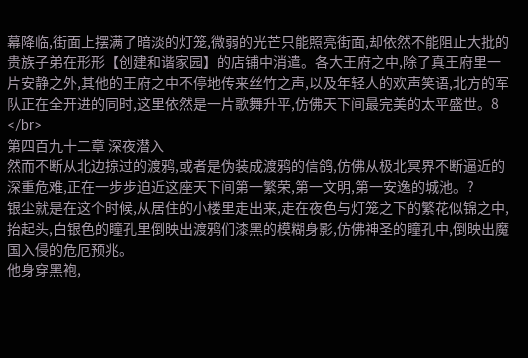幕降临,街面上摆满了暗淡的灯笼,微弱的光芒只能照亮街面,却依然不能阻止大批的贵族子弟在形形【创建和谐家园】的店铺中消遣。各大王府之中,除了真王府里一片安静之外,其他的王府之中不停地传来丝竹之声,以及年轻人的欢声笑语,北方的军队正在全开进的同时,这里依然是一片歌舞升平,仿佛天下间最完美的太平盛世。8
</br>
第四百九十二章 深夜潜入
然而不断从北边掠过的渡鸦,或者是伪装成渡鸦的信鸽,仿佛从极北冥界不断逼近的深重危难,正在一步步迫近这座天下间第一繁荣,第一文明,第一安逸的城池。?
银尘就是在这个时候,从居住的小楼里走出来,走在夜色与灯笼之下的繁花似锦之中,抬起头,白银色的瞳孔里倒映出渡鸦们漆黑的模糊身影,仿佛神圣的瞳孔中,倒映出魔国入侵的危厄预兆。
他身穿黑袍,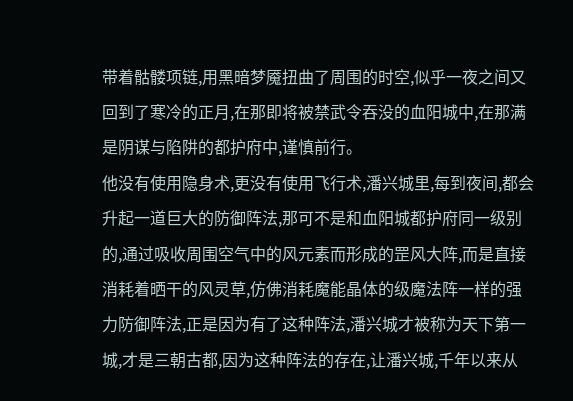带着骷髅项链,用黑暗梦魇扭曲了周围的时空,似乎一夜之间又回到了寒冷的正月,在那即将被禁武令吞没的血阳城中,在那满是阴谋与陷阱的都护府中,谨慎前行。
他没有使用隐身术,更没有使用飞行术,潘兴城里,每到夜间,都会升起一道巨大的防御阵法,那可不是和血阳城都护府同一级别的,通过吸收周围空气中的风元素而形成的罡风大阵,而是直接消耗着晒干的风灵草,仿佛消耗魔能晶体的级魔法阵一样的强力防御阵法,正是因为有了这种阵法,潘兴城才被称为天下第一城,才是三朝古都,因为这种阵法的存在,让潘兴城,千年以来从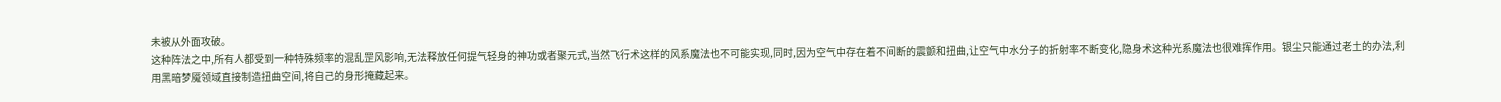未被从外面攻破。
这种阵法之中,所有人都受到一种特殊频率的混乱罡风影响,无法释放任何提气轻身的神功或者聚元式,当然飞行术这样的风系魔法也不可能实现,同时,因为空气中存在着不间断的震颤和扭曲,让空气中水分子的折射率不断变化,隐身术这种光系魔法也很难挥作用。银尘只能通过老土的办法,利用黑暗梦魇领域直接制造扭曲空间,将自己的身形掩藏起来。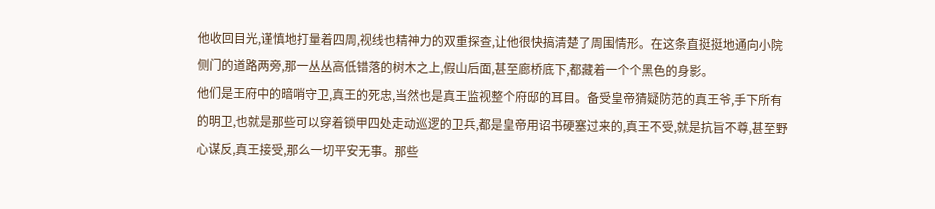他收回目光,谨慎地打量着四周,视线也精神力的双重探查,让他很快搞清楚了周围情形。在这条直挺挺地通向小院侧门的道路两旁,那一丛丛高低错落的树木之上,假山后面,甚至廊桥底下,都藏着一个个黑色的身影。
他们是王府中的暗哨守卫,真王的死忠,当然也是真王监视整个府邸的耳目。备受皇帝猜疑防范的真王爷,手下所有的明卫,也就是那些可以穿着锁甲四处走动巡逻的卫兵,都是皇帝用诏书硬塞过来的,真王不受,就是抗旨不尊,甚至野心谋反,真王接受,那么一切平安无事。那些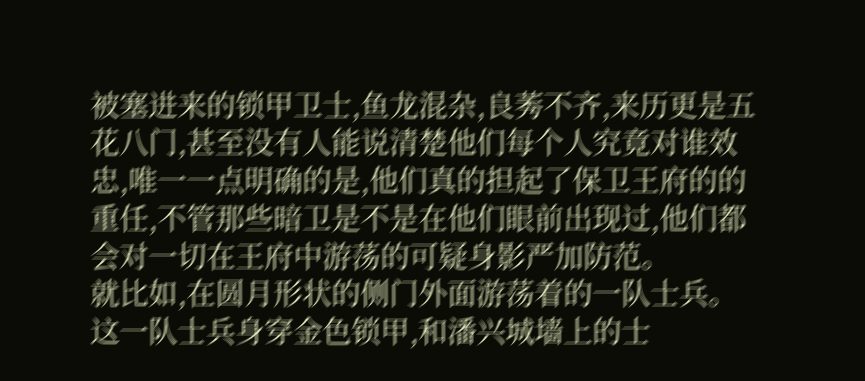被塞进来的锁甲卫士,鱼龙混杂,良莠不齐,来历更是五花八门,甚至没有人能说清楚他们每个人究竟对谁效忠,唯一一点明确的是,他们真的担起了保卫王府的的重任,不管那些暗卫是不是在他们眼前出现过,他们都会对一切在王府中游荡的可疑身影严加防范。
就比如,在圆月形状的侧门外面游荡着的一队士兵。
这一队士兵身穿金色锁甲,和潘兴城墙上的士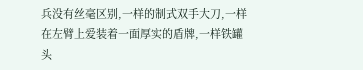兵没有丝毫区别,一样的制式双手大刀,一样在左臂上爱装着一面厚实的盾牌,一样铁罐头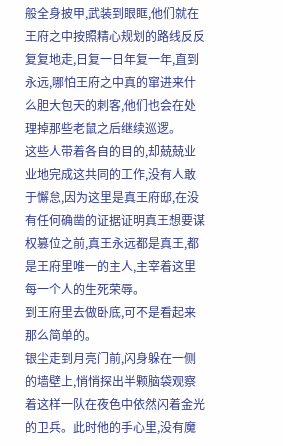般全身披甲,武装到眼眶,他们就在王府之中按照精心规划的路线反反复复地走,日复一日年复一年,直到永远,哪怕王府之中真的窜进来什么胆大包天的刺客,他们也会在处理掉那些老鼠之后继续巡逻。
这些人带着各自的目的,却兢兢业业地完成这共同的工作,没有人敢于懈怠,因为这里是真王府邸,在没有任何确凿的证据证明真王想要谋权篡位之前,真王永远都是真王,都是王府里唯一的主人,主宰着这里每一个人的生死荣辱。
到王府里去做卧底,可不是看起来那么简单的。
银尘走到月亮门前,闪身躲在一侧的墙壁上,悄悄探出半颗脑袋观察着这样一队在夜色中依然闪着金光的卫兵。此时他的手心里,没有魔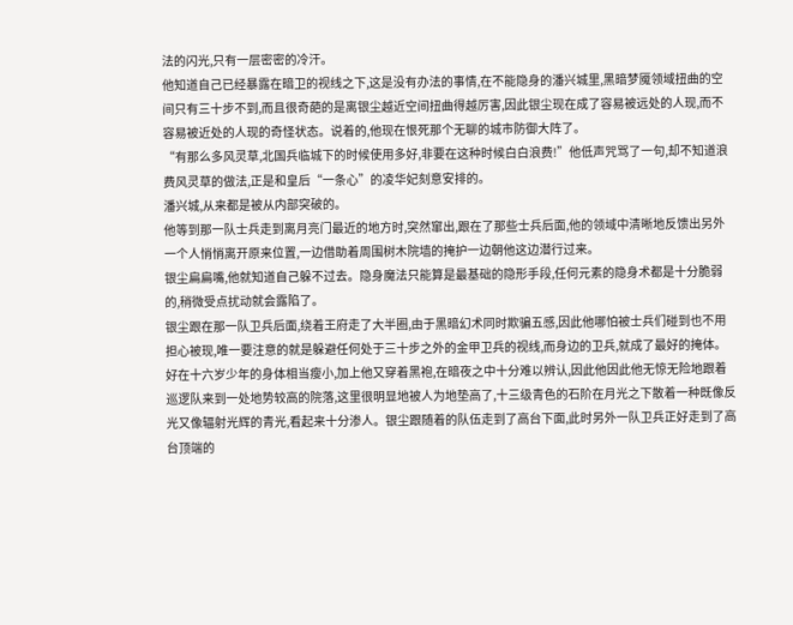法的闪光,只有一层密密的冷汗。
他知道自己已经暴露在暗卫的视线之下,这是没有办法的事情,在不能隐身的潘兴城里,黑暗梦魇领域扭曲的空间只有三十步不到,而且很奇葩的是离银尘越近空间扭曲得越厉害,因此银尘现在成了容易被远处的人现,而不容易被近处的人现的奇怪状态。说着的,他现在恨死那个无聊的城市防御大阵了。
“有那么多风灵草,北国兵临城下的时候使用多好,非要在这种时候白白浪费!”他低声咒骂了一句,却不知道浪费风灵草的做法,正是和皇后“一条心”的凌华妃刻意安排的。
潘兴城,从来都是被从内部突破的。
他等到那一队士兵走到离月亮门最近的地方时,突然窜出,跟在了那些士兵后面,他的领域中清晰地反馈出另外一个人悄悄离开原来位置,一边借助着周围树木院墙的掩护一边朝他这边潜行过来。
银尘扁扁嘴,他就知道自己躲不过去。隐身魔法只能算是最基础的隐形手段,任何元素的隐身术都是十分脆弱的,稍微受点扰动就会露陷了。
银尘跟在那一队卫兵后面,绕着王府走了大半圈,由于黑暗幻术同时欺骗五感,因此他哪怕被士兵们碰到也不用担心被现,唯一要注意的就是躲避任何处于三十步之外的金甲卫兵的视线,而身边的卫兵,就成了最好的掩体。
好在十六岁少年的身体相当瘦小,加上他又穿着黑袍,在暗夜之中十分难以辨认,因此他因此他无惊无险地跟着巡逻队来到一处地势较高的院落,这里很明显地被人为地垫高了,十三级青色的石阶在月光之下散着一种既像反光又像辐射光辉的青光,看起来十分渗人。银尘跟随着的队伍走到了高台下面,此时另外一队卫兵正好走到了高台顶端的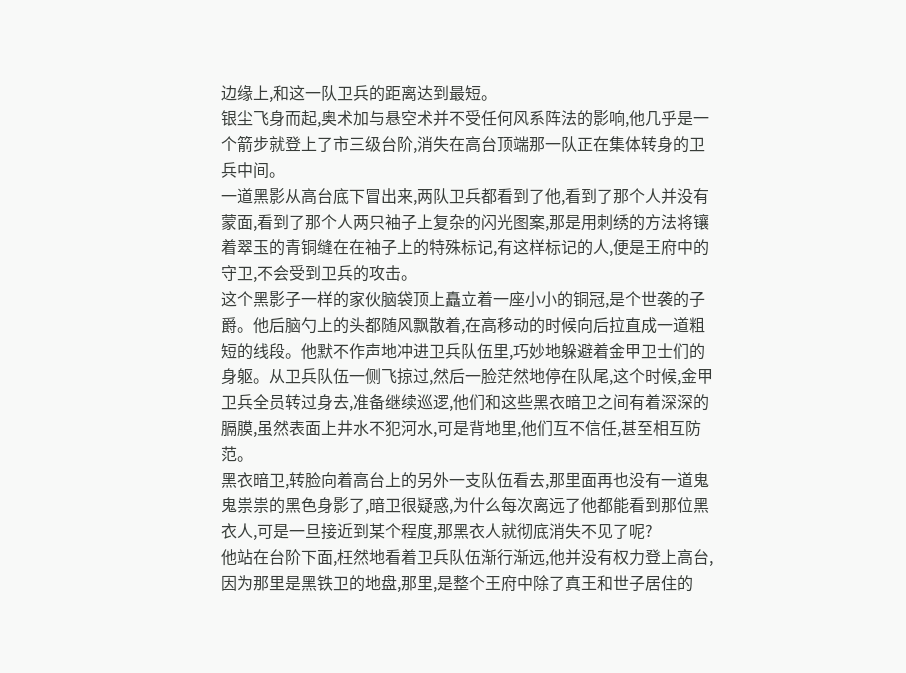边缘上,和这一队卫兵的距离达到最短。
银尘飞身而起,奥术加与悬空术并不受任何风系阵法的影响,他几乎是一个箭步就登上了市三级台阶,消失在高台顶端那一队正在集体转身的卫兵中间。
一道黑影从高台底下冒出来,两队卫兵都看到了他,看到了那个人并没有蒙面,看到了那个人两只袖子上复杂的闪光图案,那是用刺绣的方法将镶着翠玉的青铜缝在在袖子上的特殊标记,有这样标记的人,便是王府中的守卫,不会受到卫兵的攻击。
这个黑影子一样的家伙脑袋顶上矗立着一座小小的铜冠,是个世袭的子爵。他后脑勺上的头都随风飘散着,在高移动的时候向后拉直成一道粗短的线段。他默不作声地冲进卫兵队伍里,巧妙地躲避着金甲卫士们的身躯。从卫兵队伍一侧飞掠过,然后一脸茫然地停在队尾,这个时候,金甲卫兵全员转过身去,准备继续巡逻,他们和这些黑衣暗卫之间有着深深的膈膜,虽然表面上井水不犯河水,可是背地里,他们互不信任,甚至相互防范。
黑衣暗卫,转脸向着高台上的另外一支队伍看去,那里面再也没有一道鬼鬼祟祟的黑色身影了,暗卫很疑惑,为什么每次离远了他都能看到那位黑衣人,可是一旦接近到某个程度,那黑衣人就彻底消失不见了呢?
他站在台阶下面,枉然地看着卫兵队伍渐行渐远,他并没有权力登上高台,因为那里是黑铁卫的地盘,那里,是整个王府中除了真王和世子居住的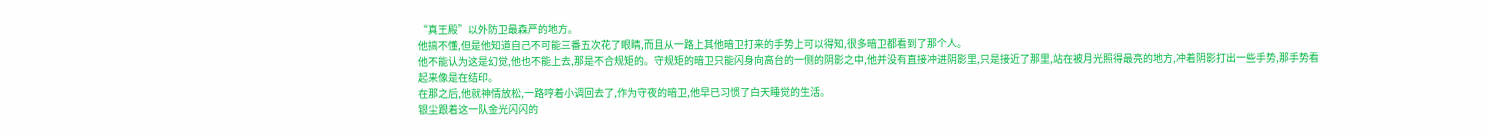“真王殿”以外防卫最森严的地方。
他搞不懂,但是他知道自己不可能三番五次花了眼睛,而且从一路上其他暗卫打来的手势上可以得知,很多暗卫都看到了那个人。
他不能认为这是幻觉,他也不能上去,那是不合规矩的。守规矩的暗卫只能闪身向高台的一侧的阴影之中,他并没有直接冲进阴影里,只是接近了那里,站在被月光照得最亮的地方,冲着阴影打出一些手势,那手势看起来像是在结印。
在那之后,他就神情放松,一路哼着小调回去了,作为守夜的暗卫,他早已习惯了白天睡觉的生活。
银尘跟着这一队金光闪闪的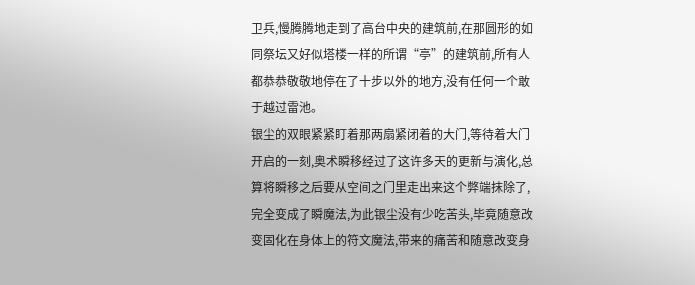卫兵,慢腾腾地走到了高台中央的建筑前,在那圆形的如同祭坛又好似塔楼一样的所谓“亭”的建筑前,所有人都恭恭敬敬地停在了十步以外的地方,没有任何一个敢于越过雷池。
银尘的双眼紧紧盯着那两扇紧闭着的大门,等待着大门开启的一刻,奥术瞬移经过了这许多天的更新与演化,总算将瞬移之后要从空间之门里走出来这个弊端抹除了,完全变成了瞬魔法,为此银尘没有少吃苦头,毕竟随意改变固化在身体上的符文魔法,带来的痛苦和随意改变身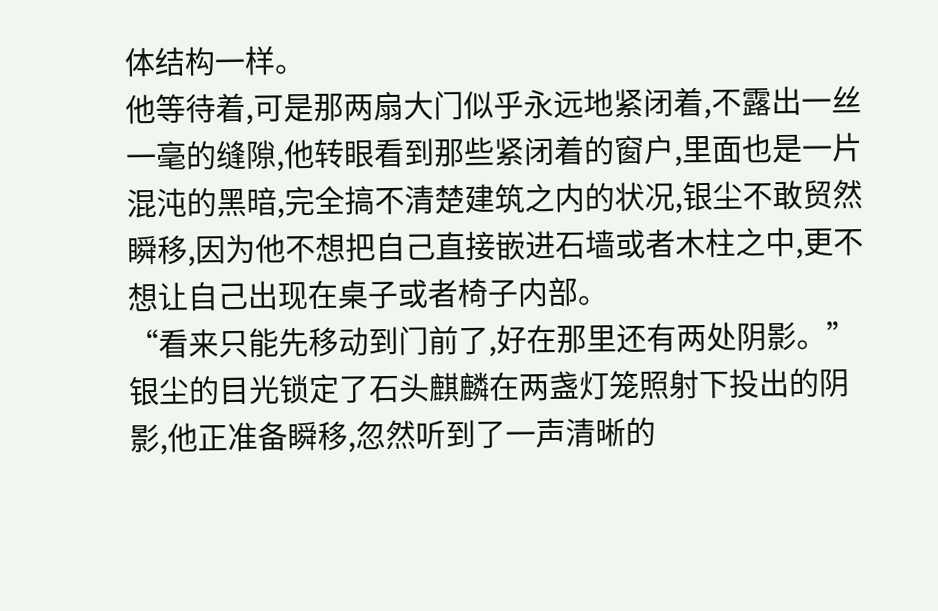体结构一样。
他等待着,可是那两扇大门似乎永远地紧闭着,不露出一丝一毫的缝隙,他转眼看到那些紧闭着的窗户,里面也是一片混沌的黑暗,完全搞不清楚建筑之内的状况,银尘不敢贸然瞬移,因为他不想把自己直接嵌进石墙或者木柱之中,更不想让自己出现在桌子或者椅子内部。
“看来只能先移动到门前了,好在那里还有两处阴影。”银尘的目光锁定了石头麒麟在两盏灯笼照射下投出的阴影,他正准备瞬移,忽然听到了一声清晰的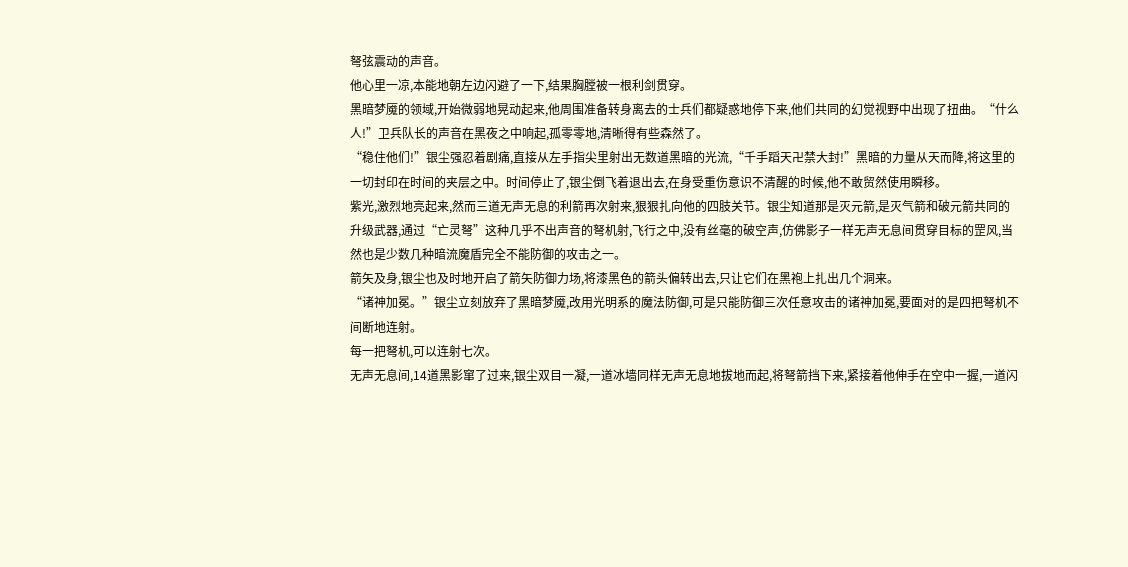弩弦震动的声音。
他心里一凉,本能地朝左边闪避了一下,结果胸膛被一根利剑贯穿。
黑暗梦魇的领域,开始微弱地晃动起来,他周围准备转身离去的士兵们都疑惑地停下来,他们共同的幻觉视野中出现了扭曲。“什么人!”卫兵队长的声音在黑夜之中响起,孤零零地,清晰得有些森然了。
“稳住他们!”银尘强忍着剧痛,直接从左手指尖里射出无数道黑暗的光流,“千手蹈天卍禁大封!”黑暗的力量从天而降,将这里的一切封印在时间的夹层之中。时间停止了,银尘倒飞着退出去,在身受重伤意识不清醒的时候,他不敢贸然使用瞬移。
紫光,激烈地亮起来,然而三道无声无息的利箭再次射来,狠狠扎向他的四肢关节。银尘知道那是灭元箭,是灭气箭和破元箭共同的升级武器,通过“亡灵弩”这种几乎不出声音的弩机射,飞行之中,没有丝毫的破空声,仿佛影子一样无声无息间贯穿目标的罡风,当然也是少数几种暗流魔盾完全不能防御的攻击之一。
箭矢及身,银尘也及时地开启了箭矢防御力场,将漆黑色的箭头偏转出去,只让它们在黑袍上扎出几个洞来。
“诸神加冕。”银尘立刻放弃了黑暗梦魇,改用光明系的魔法防御,可是只能防御三次任意攻击的诸神加冕,要面对的是四把弩机不间断地连射。
每一把弩机,可以连射七次。
无声无息间,14道黑影窜了过来,银尘双目一凝,一道冰墙同样无声无息地拔地而起,将弩箭挡下来,紧接着他伸手在空中一握,一道闪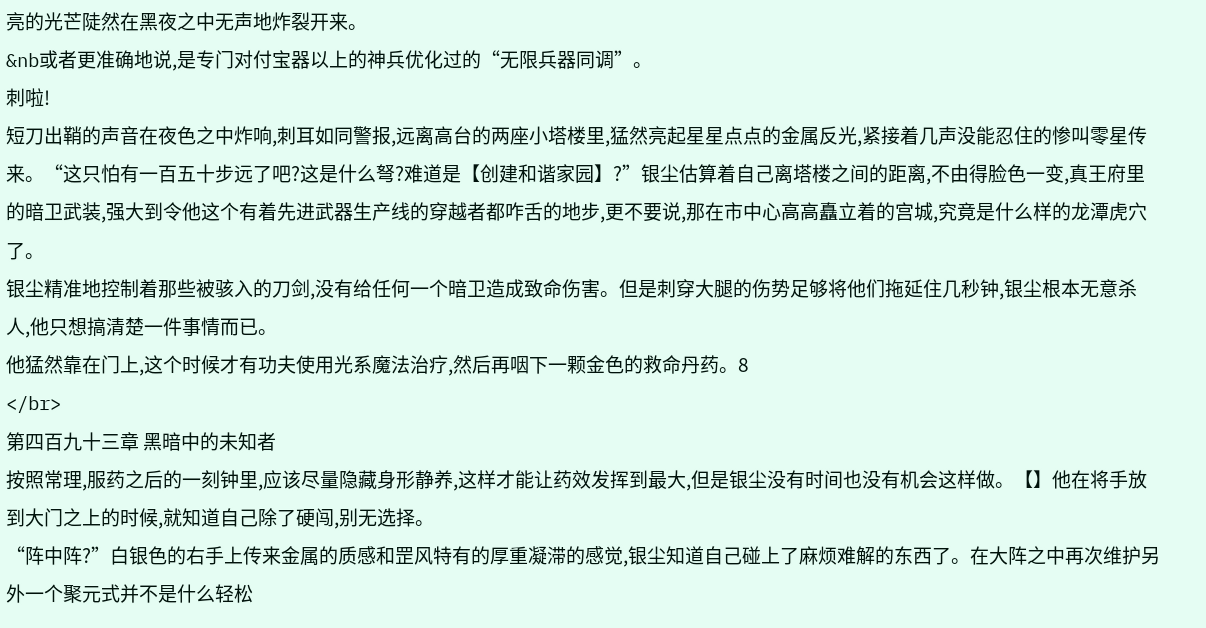亮的光芒陡然在黑夜之中无声地炸裂开来。
&nb或者更准确地说,是专门对付宝器以上的神兵优化过的“无限兵器同调”。
刺啦!
短刀出鞘的声音在夜色之中炸响,刺耳如同警报,远离高台的两座小塔楼里,猛然亮起星星点点的金属反光,紧接着几声没能忍住的惨叫零星传来。“这只怕有一百五十步远了吧?这是什么弩?难道是【创建和谐家园】?”银尘估算着自己离塔楼之间的距离,不由得脸色一变,真王府里的暗卫武装,强大到令他这个有着先进武器生产线的穿越者都咋舌的地步,更不要说,那在市中心高高矗立着的宫城,究竟是什么样的龙潭虎穴了。
银尘精准地控制着那些被骇入的刀剑,没有给任何一个暗卫造成致命伤害。但是刺穿大腿的伤势足够将他们拖延住几秒钟,银尘根本无意杀人,他只想搞清楚一件事情而已。
他猛然靠在门上,这个时候才有功夫使用光系魔法治疗,然后再咽下一颗金色的救命丹药。8
</br>
第四百九十三章 黑暗中的未知者
按照常理,服药之后的一刻钟里,应该尽量隐藏身形静养,这样才能让药效发挥到最大,但是银尘没有时间也没有机会这样做。【】他在将手放到大门之上的时候,就知道自己除了硬闯,别无选择。
“阵中阵?”白银色的右手上传来金属的质感和罡风特有的厚重凝滞的感觉,银尘知道自己碰上了麻烦难解的东西了。在大阵之中再次维护另外一个聚元式并不是什么轻松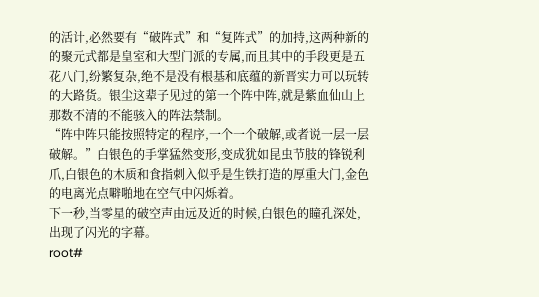的活计,必然要有“破阵式”和“复阵式”的加持,这两种新的的聚元式都是皇室和大型门派的专属,而且其中的手段更是五花八门,纷繁复杂,绝不是没有根基和底蕴的新晋实力可以玩转的大路货。银尘这辈子见过的第一个阵中阵,就是紫血仙山上那数不清的不能骇入的阵法禁制。
“阵中阵只能按照特定的程序,一个一个破解,或者说一层一层破解。”白银色的手掌猛然变形,变成犹如昆虫节肢的锋锐利爪,白银色的木质和食指刺入似乎是生铁打造的厚重大门,金色的电离光点噼啪地在空气中闪烁着。
下一秒,当零星的破空声由远及近的时候,白银色的瞳孔深处,出现了闪光的字幕。
root#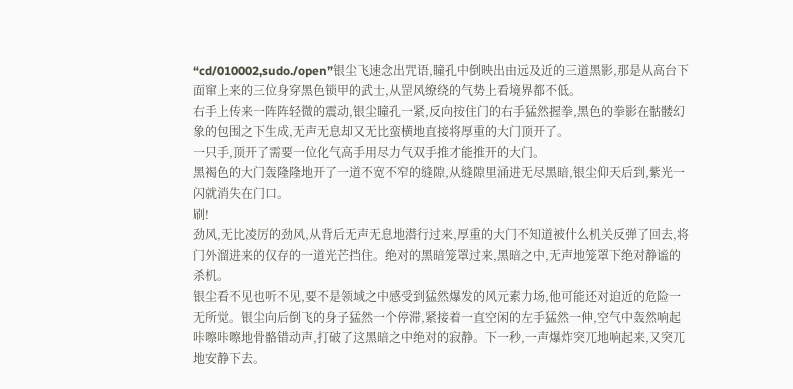“cd/010002,sudo./open”银尘飞速念出咒语,瞳孔中倒映出由远及近的三道黑影,那是从高台下面窜上来的三位身穿黑色锁甲的武士,从罡风缭绕的气势上看境界都不低。
右手上传来一阵阵轻微的震动,银尘瞳孔一紧,反向按住门的右手猛然握拳,黑色的拳影在骷髅幻象的包围之下生成,无声无息却又无比蛮横地直接将厚重的大门顶开了。
一只手,顶开了需要一位化气高手用尽力气双手推才能推开的大门。
黑褐色的大门轰隆隆地开了一道不宽不窄的缝隙,从缝隙里涌进无尽黑暗,银尘仰天后到,紫光一闪就消失在门口。
刷!
劲风,无比凌厉的劲风,从背后无声无息地潜行过来,厚重的大门不知道被什么机关反弹了回去,将门外溜进来的仅存的一道光芒挡住。绝对的黑暗笼罩过来,黑暗之中,无声地笼罩下绝对静谧的杀机。
银尘看不见也听不见,要不是领域之中感受到猛然爆发的风元素力场,他可能还对迫近的危险一无所觉。银尘向后倒飞的身子猛然一个停滞,紧接着一直空闲的左手猛然一伸,空气中轰然响起咔嚓咔嚓地骨骼错动声,打破了这黑暗之中绝对的寂静。下一秒,一声爆炸突兀地响起来,又突兀地安静下去。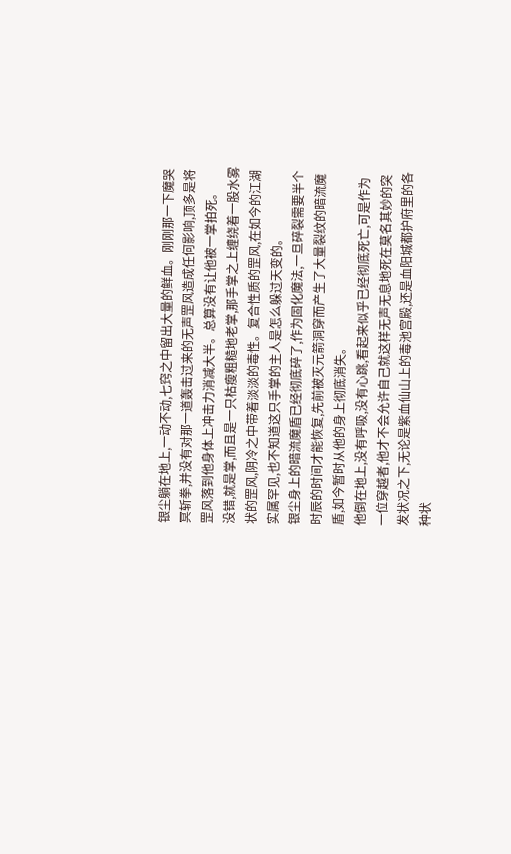银尘躺在地上,一动不动,七窍之中留出大量的鲜血。刚刚那一下魔哭冥斩拳,并没有对那一道轰击过来的无声罡风造成任何影响,顶多是将罡风落到他身体上冲击力消减大半。总算没有让他被一掌拍死。
没错,就是掌,而且是一只枯瘦粗糙地老掌,那手掌之上缠绕着一股水雾状的罡风,阴冷之中带着淡淡的毒性。复合性质的罡风,在如今的江湖实属罕见,也不知道这只手掌的主人是怎么躲过天变的。
银尘身上的暗流魔盾已经彻底碎了,作为固化魔法,一旦碎裂需要半个时辰的时间才能恢复,先前被灭元箭洞穿而产生了大量裂纹的暗流魔盾,如今暂时从他的身上彻底消失。
他倒在地上,没有呼吸,没有心跳,看起来似乎已经彻底死亡,可是作为一位穿越者,他才不会允许自己就这样无声无息地死在莫名其妙的突发状况之下,无论是紫血仙山上的毒池宫殿,还是血阳城都护府里的各种状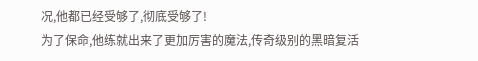况,他都已经受够了,彻底受够了!
为了保命,他练就出来了更加厉害的魔法,传奇级别的黑暗复活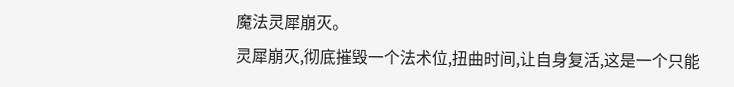魔法灵犀崩灭。
灵犀崩灭,彻底摧毁一个法术位,扭曲时间,让自身复活,这是一个只能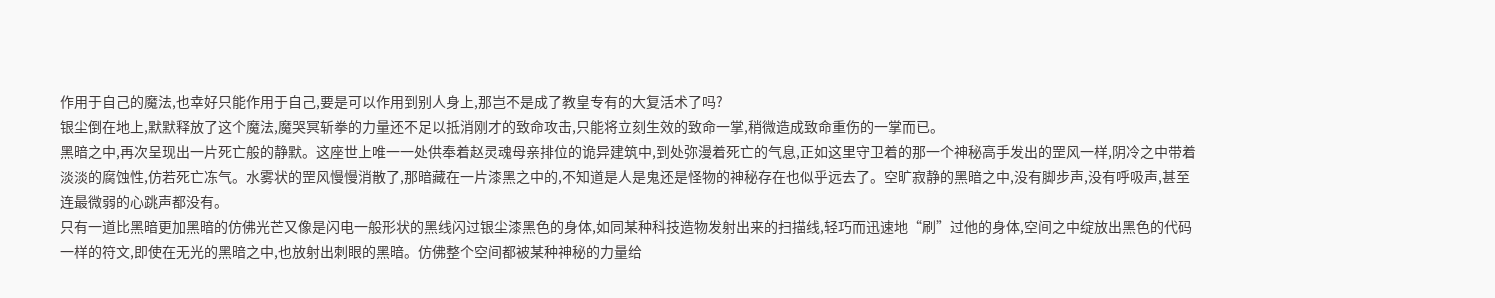作用于自己的魔法,也幸好只能作用于自己,要是可以作用到别人身上,那岂不是成了教皇专有的大复活术了吗?
银尘倒在地上,默默释放了这个魔法,魔哭冥斩拳的力量还不足以抵消刚才的致命攻击,只能将立刻生效的致命一掌,稍微造成致命重伤的一掌而已。
黑暗之中,再次呈现出一片死亡般的静默。这座世上唯一一处供奉着赵灵魂母亲排位的诡异建筑中,到处弥漫着死亡的气息,正如这里守卫着的那一个神秘高手发出的罡风一样,阴冷之中带着淡淡的腐蚀性,仿若死亡冻气。水雾状的罡风慢慢消散了,那暗藏在一片漆黑之中的,不知道是人是鬼还是怪物的神秘存在也似乎远去了。空旷寂静的黑暗之中,没有脚步声,没有呼吸声,甚至连最微弱的心跳声都没有。
只有一道比黑暗更加黑暗的仿佛光芒又像是闪电一般形状的黑线闪过银尘漆黑色的身体,如同某种科技造物发射出来的扫描线,轻巧而迅速地“刷”过他的身体,空间之中绽放出黑色的代码一样的符文,即使在无光的黑暗之中,也放射出刺眼的黑暗。仿佛整个空间都被某种神秘的力量给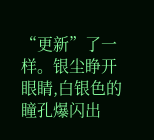“更新”了一样。银尘睁开眼睛,白银色的瞳孔爆闪出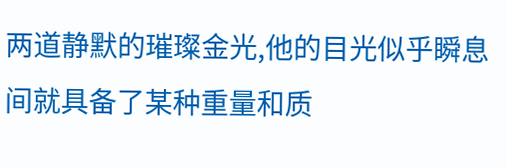两道静默的璀璨金光,他的目光似乎瞬息间就具备了某种重量和质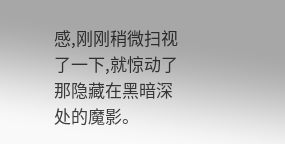感,刚刚稍微扫视了一下,就惊动了那隐藏在黑暗深处的魔影。